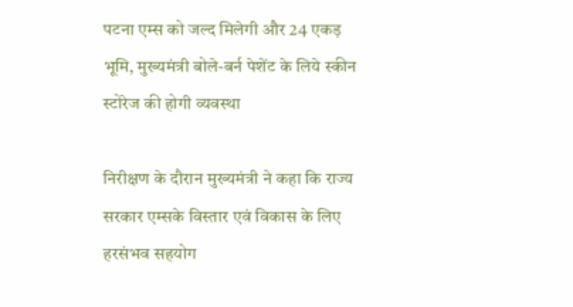पटना एम्स को जल्द मिलेगी और 24 एकड़ भूमि, मुख्यमंत्री बोले-बर्न पेशेंट के लिये स्कीन स्टोरेज की होगी व्यवस्था

निरीक्षण के दौरान मुख्यमंत्री ने कहा कि राज्य सरकार एम्सके विस्तार एवं विकास के लिए हरसंभव सहयोग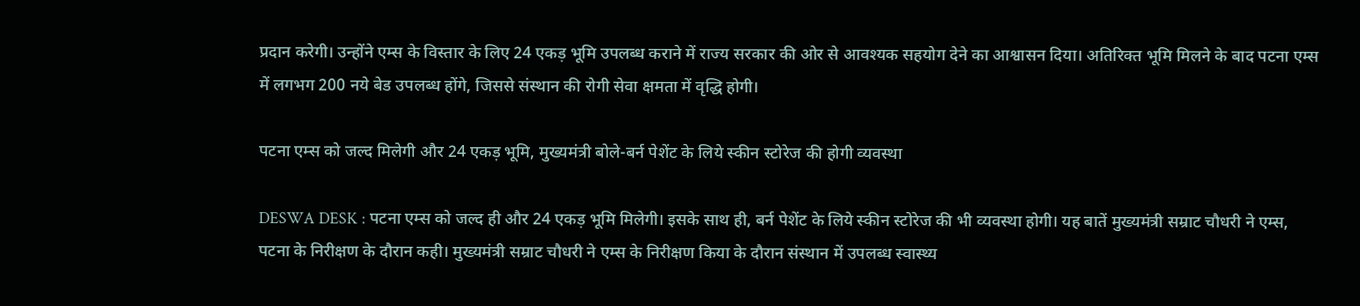प्रदान करेगी। उन्होंने एम्स के विस्तार के लिए 24 एकड़ भूमि उपलब्ध कराने में राज्य सरकार की ओर से आवश्यक सहयोग देने का आश्वासन दिया। अतिरिक्त भूमि मिलने के बाद पटना एम्स में लगभग 200 नये बेड उपलब्ध होंगे, जिससे संस्थान की रोगी सेवा क्षमता में वृद्धि होगी।

पटना एम्स को जल्द मिलेगी और 24 एकड़ भूमि, मुख्यमंत्री बोले-बर्न पेशेंट के लिये स्कीन स्टोरेज की होगी व्यवस्था

DESWA DESK : पटना एम्स को जल्द ही और 24 एकड़ भूमि मिलेगी। इसके साथ ही, बर्न पेशेंट के लिये स्कीन स्टोरेज की भी व्यवस्था होगी। यह बातें मुख्यमंत्री सम्राट चौधरी ने एम्स, पटना के निरीक्षण के दौरान कही। मुख्यमंत्री सम्राट चौधरी ने एम्स के निरीक्षण किया के दौरान संस्थान में उपलब्ध स्वास्थ्य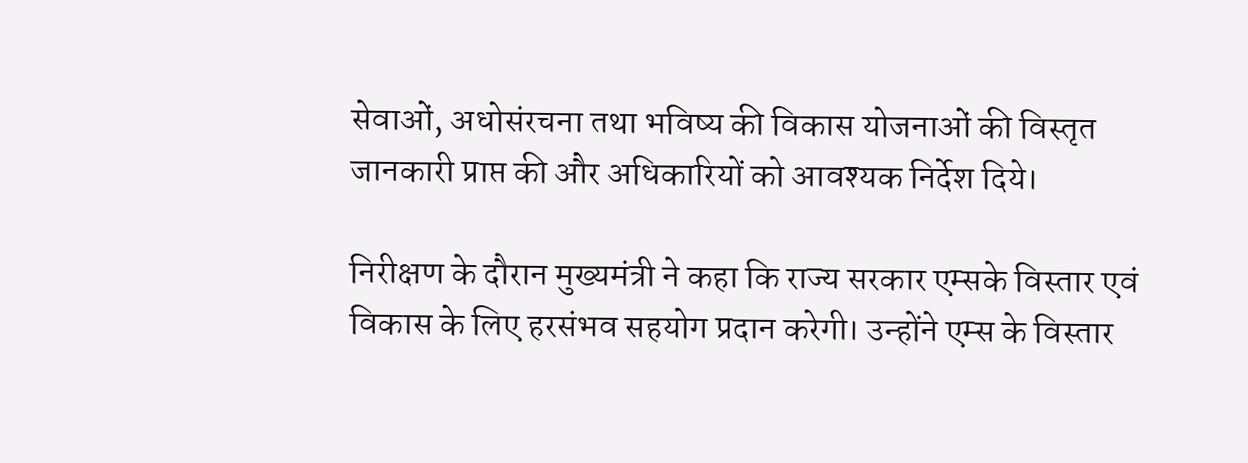सेवाओं, अधोसंरचना तथा भविष्य की विकास योजनाओं की विस्तृत जानकारी प्राप्त की और अधिकारियों को आवश्यक निर्देश दिये।

निरीक्षण के दौरान मुख्यमंत्री ने कहा कि राज्य सरकार एम्सके विस्तार एवं विकास के लिए हरसंभव सहयोग प्रदान करेगी। उन्होंने एम्स के विस्तार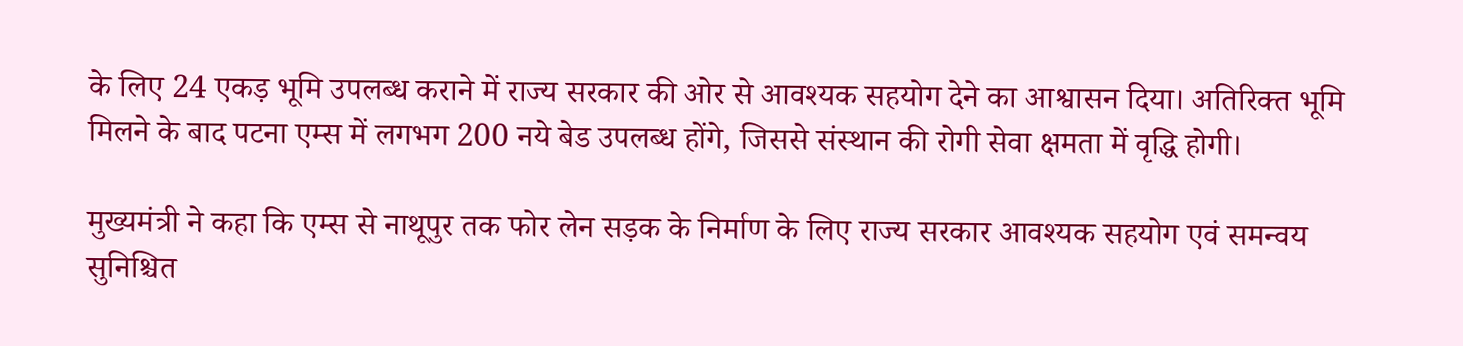के लिए 24 एकड़ भूमि उपलब्ध कराने में राज्य सरकार की ओर से आवश्यक सहयोग देने का आश्वासन दिया। अतिरिक्त भूमि मिलने के बाद पटना एम्स में लगभग 200 नये बेड उपलब्ध होंगे, जिससे संस्थान की रोगी सेवा क्षमता में वृद्धि होगी।

मुख्यमंत्री ने कहा कि एम्स से नाथूपुर तक फोर लेन सड़क के निर्माण के लिए राज्य सरकार आवश्यक सहयोग एवं समन्वय सुनिश्चित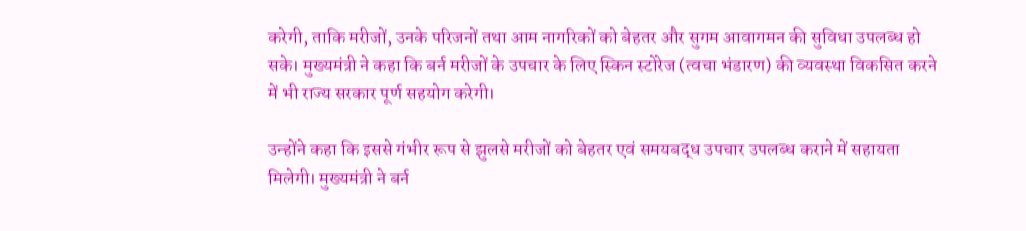करेगी, ताकि मरीजों, उनके परिजनों तथा आम नागरिकों को बेहतर और सुगम आवागमन की सुविधा उपलब्ध हो सके। मुख्यमंत्री ने कहा कि बर्न मरीजों के उपचार के लिए स्किन स्टोरेज (त्वचा भंडारण) की व्यवस्था विकसित करने में भी राज्य सरकार पूर्ण सहयोग करेगी।

उन्होंने कहा कि इससे गंभीर रूप से झुलसे मरीजों को बेहतर एवं समयबद्ध उपचार उपलब्ध कराने में सहायता मिलेगी। मुख्यमंत्री ने बर्न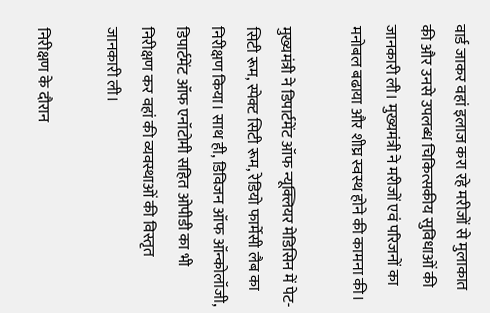वार्ड जाकर वहां इलाज करा रहे मरीजों से मुलाकात की और उनसे उपलब्ध चिकित्सकीय सुविधाओं की जानकारी ली। मुख्यमंत्री ने मरीजों एवं परिजनों का मनोबल बढाया और शीघ्र स्वस्थ होने की कामना की।

मुख्यमंत्री ने डिपार्टमेंट ऑफ न्यूक्लियर मेडिसिन में पेट-सिटी रूम, स्पेक्ट सिटी रूम, रेडियो फार्मेसी लैब का निरीक्षण किया। साथ ही, डिविजन ऑफ ऑन्कोलॉजी, डिपार्टमेंट ऑफ एनॉटोमी सहित ओपीडी का भी निरीक्षण कर वहां की व्यवस्थाओं की विस्तृत जानकारी ली।

निरीक्षण के दौरान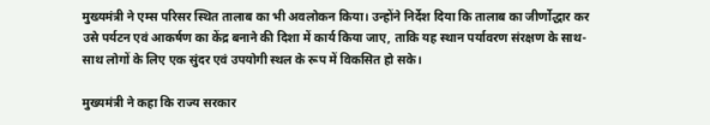मुख्यमंत्री ने एम्स परिसर स्थित तालाब का भी अवलोकन किया। उन्होंने निर्देश दिया कि तालाब का जीर्णोद्धार कर उसे पर्यटन एवं आकर्षण का केंद्र बनाने की दिशा में कार्य किया जाए, ताकि यह स्थान पर्यावरण संरक्षण के साथ-साथ लोगों के लिए एक सुंदर एवं उपयोगी स्थल के रूप में विकसित हो सके।

मुख्यमंत्री ने कहा कि राज्य सरकार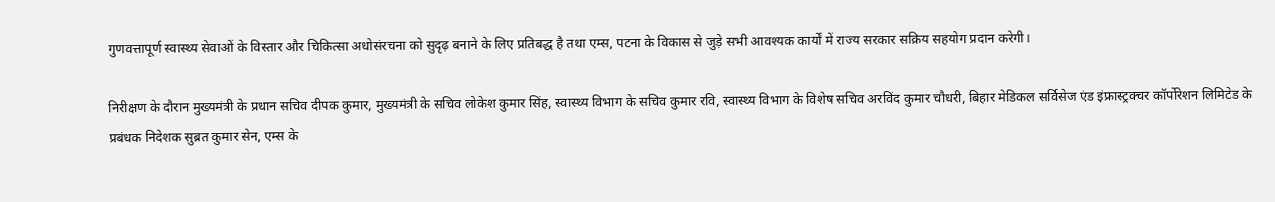गुणवत्तापूर्ण स्वास्थ्य सेवाओं के विस्तार और चिकित्सा अधोसंरचना को सुदृढ़ बनाने के लिए प्रतिबद्ध है तथा एम्स, पटना के विकास से जुड़े सभी आवश्यक कार्यों में राज्य सरकार सक्रिय सहयोग प्रदान करेगी।

निरीक्षण के दौरान मुख्यमंत्री के प्रधान सचिव दीपक कुमार, मुख्यमंत्री के सचिव लोकेश कुमार सिंह, स्वास्थ्य विभाग के सचिव कुमार रवि, स्वास्थ्य विभाग के विशेष सचिव अरविंद कुमार चौधरी, बिहार मेडिकल सर्विसेज एंड इंफ्रास्ट्रक्चर कॉर्पोरेशन लिमिटेड के प्रबंधक निदेशक सुब्रत कुमार सेन, एम्स के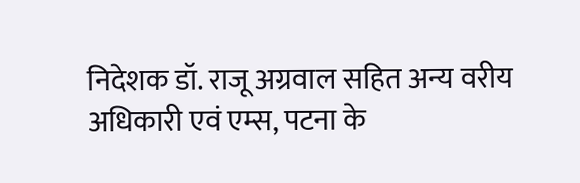निदेशक डॉ. राजू अग्रवाल सहित अन्य वरीय अधिकारी एवं एम्स, पटना के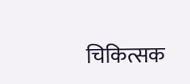चिकित्सक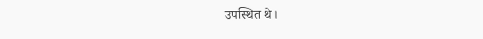उपस्थित थे।